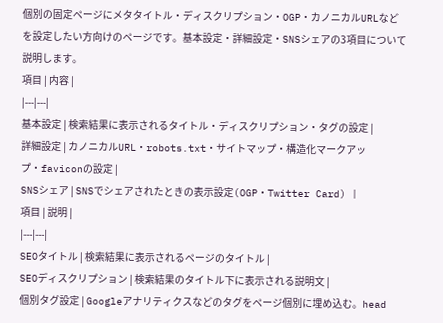個別の固定ページにメタタイトル・ディスクリプション・OGP・カノニカルURLなどを設定したい方向けのページです。基本設定・詳細設定・SNSシェアの3項目について説明します。
項目 | 内容 |
|---|---|
基本設定 | 検索結果に表示されるタイトル・ディスクリプション・タグの設定 |
詳細設定 | カノニカルURL・robots.txt・サイトマップ・構造化マークアップ・faviconの設定 |
SNSシェア | SNSでシェアされたときの表示設定(OGP・Twitter Card) |
項目 | 説明 |
|---|---|
SEOタイトル | 検索結果に表示されるページのタイトル |
SEOディスクリプション | 検索結果のタイトル下に表示される説明文 |
個別タグ設定 | Googleアナリティクスなどのタグをページ個別に埋め込む。head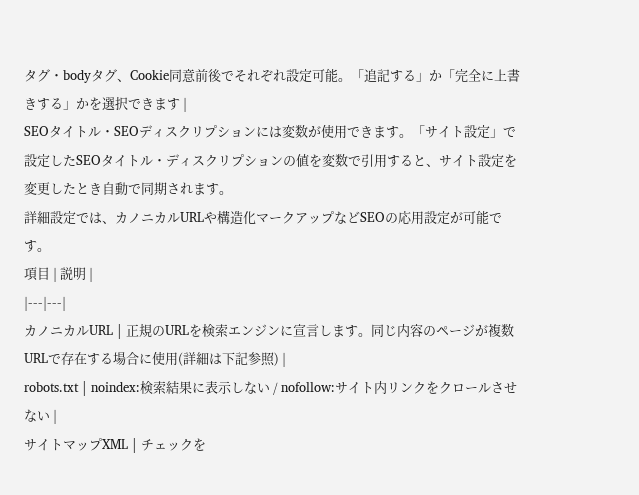タグ・bodyタグ、Cookie同意前後でそれぞれ設定可能。「追記する」か「完全に上書きする」かを選択できます |
SEOタイトル・SEOディスクリプションには変数が使用できます。「サイト設定」で設定したSEOタイトル・ディスクリプションの値を変数で引用すると、サイト設定を変更したとき自動で同期されます。
詳細設定では、カノニカルURLや構造化マークアップなどSEOの応用設定が可能です。
項目 | 説明 |
|---|---|
カノニカルURL | 正規のURLを検索エンジンに宣言します。同じ内容のページが複数URLで存在する場合に使用(詳細は下記参照) |
robots.txt | noindex:検索結果に表示しない / nofollow:サイト内リンクをクロールさせない |
サイトマップXML | チェックを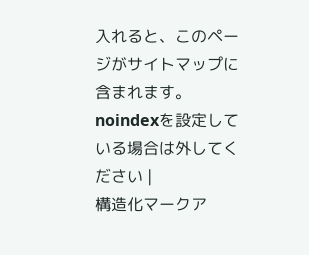入れると、このページがサイトマップに含まれます。noindexを設定している場合は外してください |
構造化マークア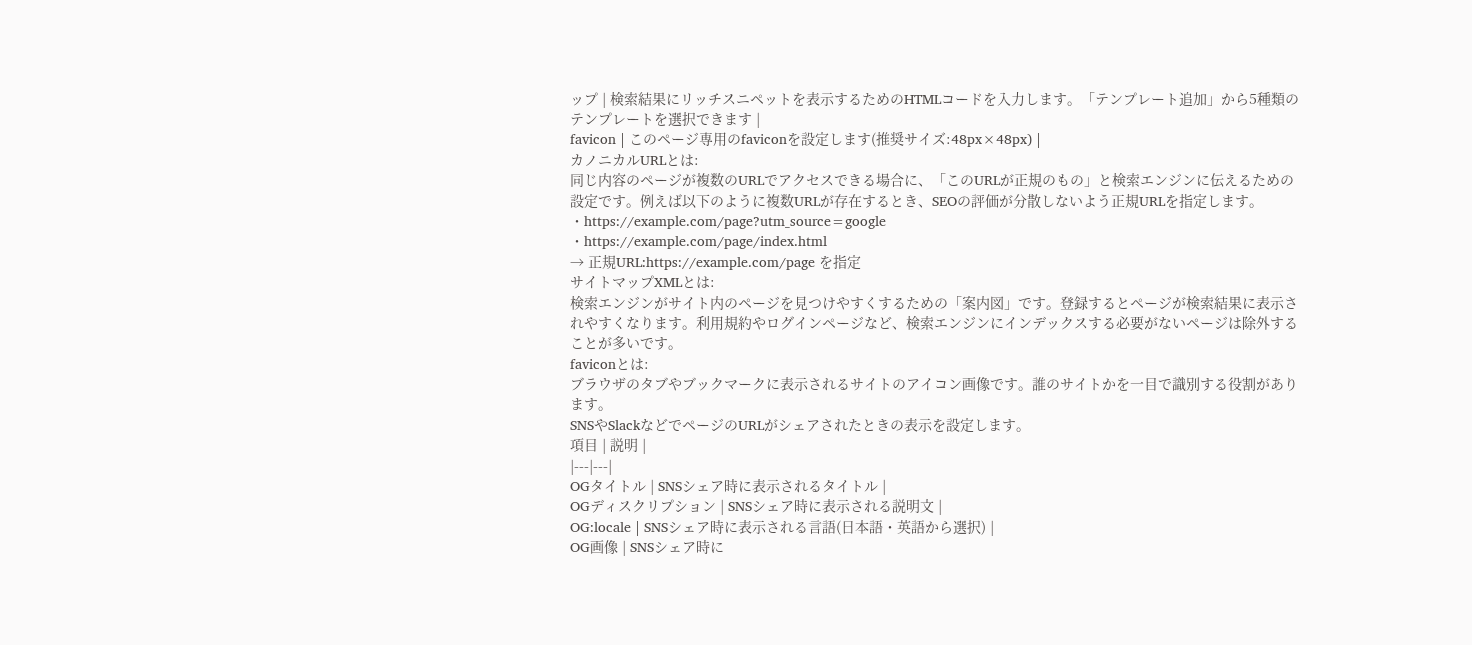ップ | 検索結果にリッチスニペットを表示するためのHTMLコードを入力します。「テンプレート追加」から5種類のテンプレートを選択できます |
favicon | このページ専用のfaviconを設定します(推奨サイズ:48px×48px) |
カノニカルURLとは:
同じ内容のページが複数のURLでアクセスできる場合に、「このURLが正規のもの」と検索エンジンに伝えるための設定です。例えば以下のように複数URLが存在するとき、SEOの評価が分散しないよう正規URLを指定します。
・https://example.com/page?utm_source=google
・https://example.com/page/index.html
→ 正規URL:https://example.com/page を指定
サイトマップXMLとは:
検索エンジンがサイト内のページを見つけやすくするための「案内図」です。登録するとページが検索結果に表示されやすくなります。利用規約やログインページなど、検索エンジンにインデックスする必要がないページは除外することが多いです。
faviconとは:
ブラウザのタブやブックマークに表示されるサイトのアイコン画像です。誰のサイトかを一目で識別する役割があります。
SNSやSlackなどでページのURLがシェアされたときの表示を設定します。
項目 | 説明 |
|---|---|
OGタイトル | SNSシェア時に表示されるタイトル |
OGディスクリプション | SNSシェア時に表示される説明文 |
OG:locale | SNSシェア時に表示される言語(日本語・英語から選択) |
OG画像 | SNSシェア時に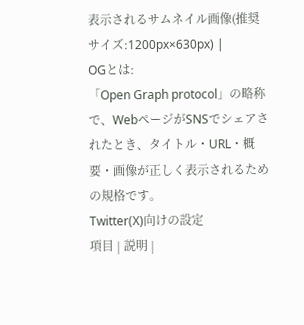表示されるサムネイル画像(推奨サイズ:1200px×630px) |
OGとは:
「Open Graph protocol」の略称で、WebページがSNSでシェアされたとき、タイトル・URL・概要・画像が正しく表示されるための規格です。
Twitter(X)向けの設定
項目 | 説明 |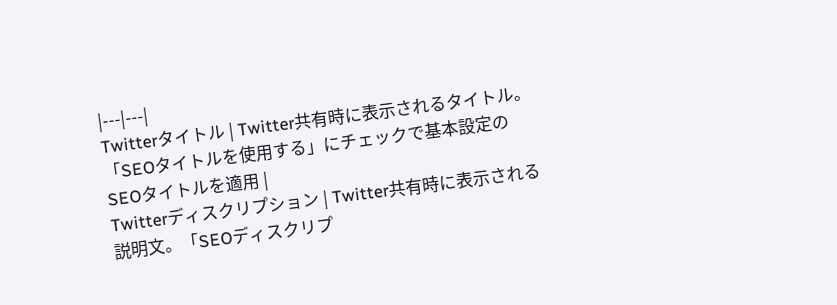|---|---|
Twitterタイトル | Twitter共有時に表示されるタイトル。「SEOタイトルを使用する」にチェックで基本設定のSEOタイトルを適用 |
Twitterディスクリプション | Twitter共有時に表示される説明文。「SEOディスクリプ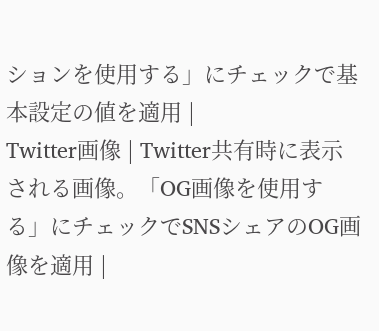ションを使用する」にチェックで基本設定の値を適用 |
Twitter画像 | Twitter共有時に表示される画像。「OG画像を使用する」にチェックでSNSシェアのOG画像を適用 |